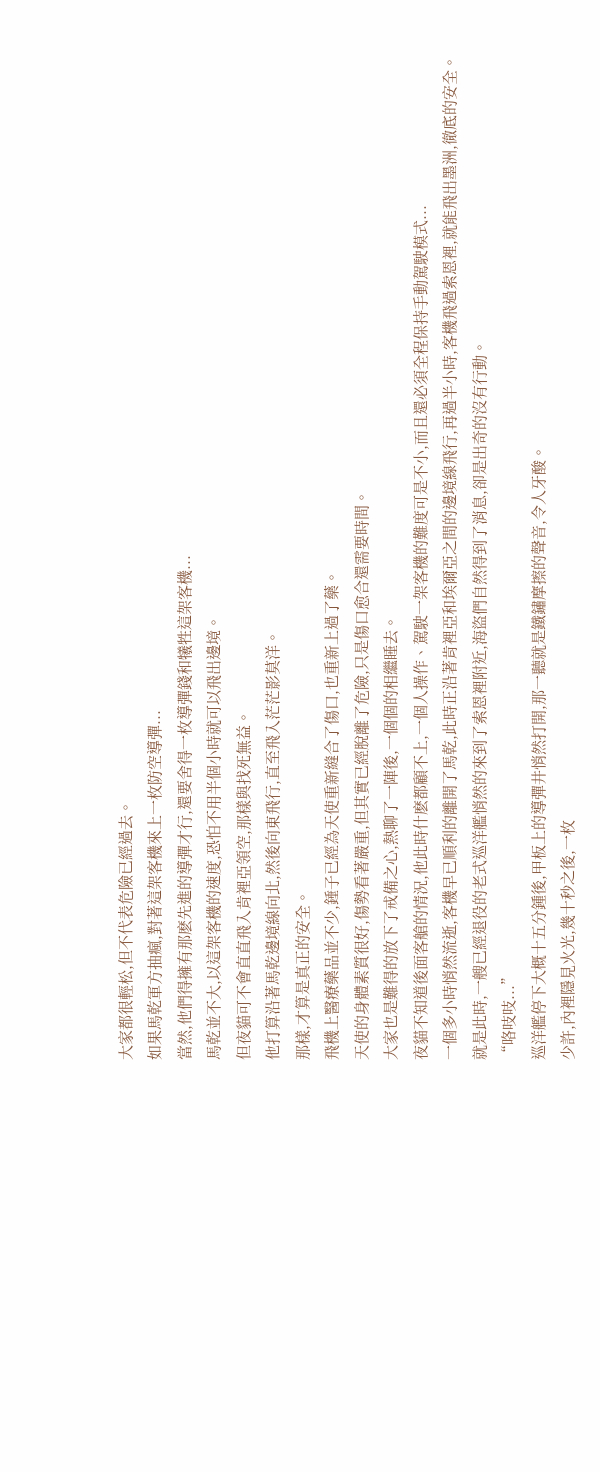大家都很輕松,但不代表危險已經過去。
如果馬乾軍方抽瘋,對著這架客機來上一枚防空導彈...
當然,他們得擁有那麽先進的導彈才行,還要舍得一枚導彈錢和犧牲這架客機...
馬乾並不大,以這架客機的速度,恐怕不用半個小時就可以飛出邊境。
但夜貓可不會直直飛入肯裡亞領空,那樣與找死無益。
他打算沿著馬乾邊境線向北,然後向東飛行,直至飛入茫茫影莫洋。
那樣,才算是真正的安全。
飛機上醫療藥品並不少,錘子已經為天使重新縫合了傷口,也重新上過了藥。
天使的身體素質很好,傷勢看著嚴重,但其實已經脫離了危險,只是傷口愈合還需要時間。
大家也是難得的放下了戒備之心,熱聊了一陣後,一個個的相繼睡去。
夜貓不知道後面客艙的情況,他此時什麽都顧不上,一個人操作、駕駛一架客機的難度可是不小,而且還必須全程保持手動駕駛模式...
一個多小時悄然流逝,客機早已順利的離開了馬乾,此時正沿著肯裡亞和埃爾亞之間的邊境線飛行,再過半小時,客機飛過索恩裡,就能飛出墨洲,徹底的安全。
就是此時,一艘已經退役的老式巡洋艦悄然的來到了索恩裡附近,海盜們自然得到了消息,卻是出奇的沒有行動。
“咯吱吱...”
巡洋艦停下大概十五分鍾後,甲板上的導彈井悄然打開,那一聽就是鐵鏽摩擦的聲音,令人牙酸。
少許,內裡隱見火光,幾十秒之後,一枚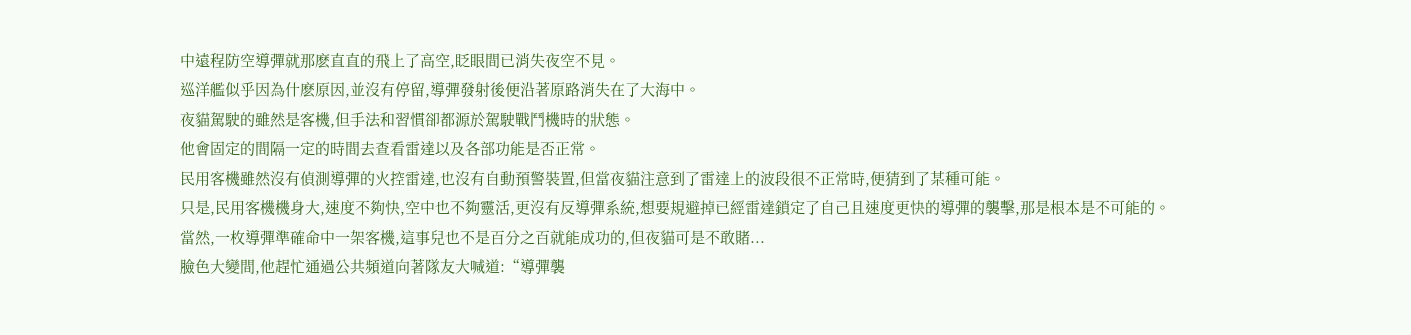中遠程防空導彈就那麽直直的飛上了高空,眨眼間已消失夜空不見。
巡洋艦似乎因為什麽原因,並沒有停留,導彈發射後便沿著原路消失在了大海中。
夜貓駕駛的雖然是客機,但手法和習慣卻都源於駕駛戰鬥機時的狀態。
他會固定的間隔一定的時間去查看雷達以及各部功能是否正常。
民用客機雖然沒有偵測導彈的火控雷達,也沒有自動預警裝置,但當夜貓注意到了雷達上的波段很不正常時,便猜到了某種可能。
只是,民用客機機身大,速度不夠快,空中也不夠靈活,更沒有反導彈系統,想要規避掉已經雷達鎖定了自己且速度更快的導彈的襲擊,那是根本是不可能的。
當然,一枚導彈準確命中一架客機,這事兒也不是百分之百就能成功的,但夜貓可是不敢賭...
臉色大變間,他趕忙通過公共頻道向著隊友大喊道:“導彈襲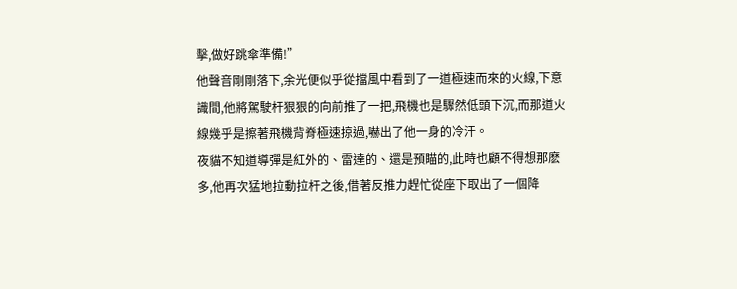擊,做好跳傘準備!”
他聲音剛剛落下,余光便似乎從擋風中看到了一道極速而來的火線,下意識間,他將駕駛杆狠狠的向前推了一把,飛機也是驟然低頭下沉,而那道火線幾乎是擦著飛機背脊極速掠過,嚇出了他一身的冷汗。
夜貓不知道導彈是紅外的、雷達的、還是預瞄的,此時也顧不得想那麽多,他再次猛地拉動拉杆之後,借著反推力趕忙從座下取出了一個降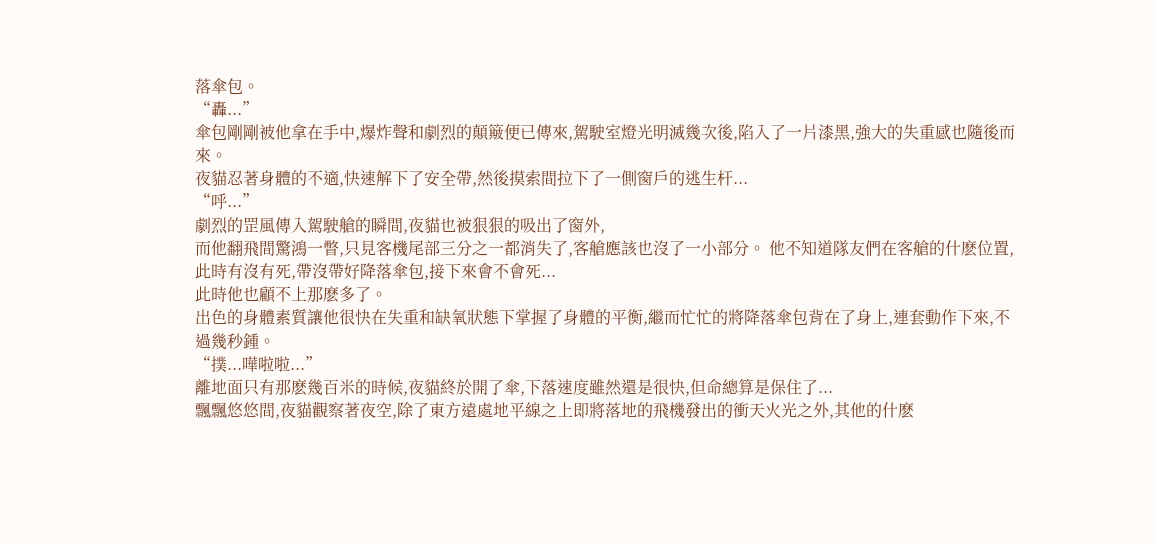落傘包。
“轟...”
傘包剛剛被他拿在手中,爆炸聲和劇烈的顛簸便已傳來,駕駛室燈光明滅幾次後,陷入了一片漆黑,強大的失重感也隨後而來。
夜貓忍著身體的不適,快速解下了安全帶,然後摸索間拉下了一側窗戶的逃生杆...
“呼...”
劇烈的罡風傳入駕駛艙的瞬間,夜貓也被狠狠的吸出了窗外,
而他翻飛間驚鴻一瞥,只見客機尾部三分之一都消失了,客艙應該也沒了一小部分。 他不知道隊友們在客艙的什麽位置,此時有沒有死,帶沒帶好降落傘包,接下來會不會死...
此時他也顧不上那麽多了。
出色的身體素質讓他很快在失重和缺氧狀態下掌握了身體的平衡,繼而忙忙的將降落傘包背在了身上,連套動作下來,不過幾秒鍾。
“撲...嘩啦啦...”
離地面只有那麽幾百米的時候,夜貓終於開了傘,下落速度雖然還是很快,但命總算是保住了...
飄飄悠悠間,夜貓觀察著夜空,除了東方遠處地平線之上即將落地的飛機發出的衝天火光之外,其他的什麽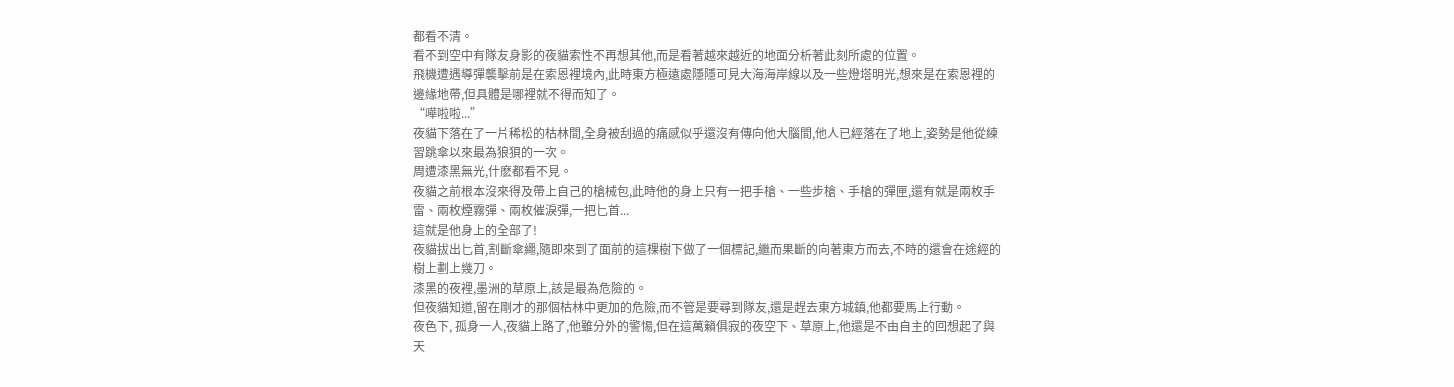都看不清。
看不到空中有隊友身影的夜貓索性不再想其他,而是看著越來越近的地面分析著此刻所處的位置。
飛機遭遇導彈襲擊前是在索恩裡境內,此時東方極遠處隱隱可見大海海岸線以及一些燈塔明光,想來是在索恩裡的邊緣地帶,但具體是哪裡就不得而知了。
“嘩啦啦...”
夜貓下落在了一片稀松的枯林間,全身被刮過的痛感似乎還沒有傳向他大腦間,他人已經落在了地上,姿勢是他從練習跳傘以來最為狼狽的一次。
周遭漆黑無光,什麽都看不見。
夜貓之前根本沒來得及帶上自己的槍械包,此時他的身上只有一把手槍、一些步槍、手槍的彈匣,還有就是兩枚手雷、兩枚煙霧彈、兩枚催淚彈,一把匕首...
這就是他身上的全部了!
夜貓拔出匕首,割斷傘繩,隨即來到了面前的這棵樹下做了一個標記,繼而果斷的向著東方而去,不時的還會在途經的樹上劃上幾刀。
漆黑的夜裡,墨洲的草原上,該是最為危險的。
但夜貓知道,留在剛才的那個枯林中更加的危險,而不管是要尋到隊友,還是趕去東方城鎮,他都要馬上行動。
夜色下, 孤身一人,夜貓上路了,他雖分外的警惕,但在這萬籟俱寂的夜空下、草原上,他還是不由自主的回想起了與天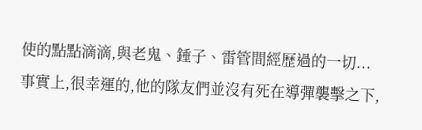使的點點滴滴,與老鬼、錘子、雷管間經歷過的一切...
事實上,很幸運的,他的隊友們並沒有死在導彈襲擊之下,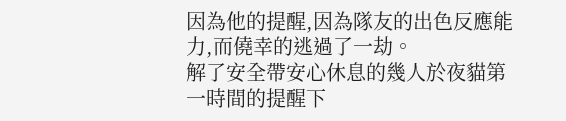因為他的提醒,因為隊友的出色反應能力,而僥幸的逃過了一劫。
解了安全帶安心休息的幾人於夜貓第一時間的提醒下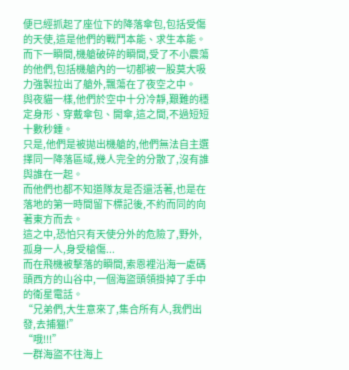便已經抓起了座位下的降落傘包,包括受傷的天使,這是他們的戰鬥本能、求生本能。
而下一瞬間,機艙破碎的瞬間,受了不小震蕩的他們,包括機艙內的一切都被一股莫大吸力強製拉出了艙外,飄蕩在了夜空之中。
與夜貓一樣,他們於空中十分冷靜,艱難的穩定身形、穿戴傘包、開傘,這之間,不過短短十數秒鍾。
只是,他們是被拋出機艙的,他們無法自主選擇同一降落區域,幾人完全的分散了,沒有誰與誰在一起。
而他們也都不知道隊友是否還活著,也是在落地的第一時間留下標記後,不約而同的向著東方而去。
這之中,恐怕只有天使分外的危險了,野外,孤身一人,身受槍傷...
而在飛機被擊落的瞬間,索恩裡沿海一處碼頭西方的山谷中,一個海盜頭領掛掉了手中的衛星電話。
“兄弟們,大生意來了,集合所有人,我們出發,去捕獵!”
“哦!!!”
一群海盜不往海上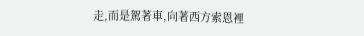走,而是駕著車,向著西方索恩裡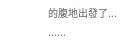的腹地出發了...
......